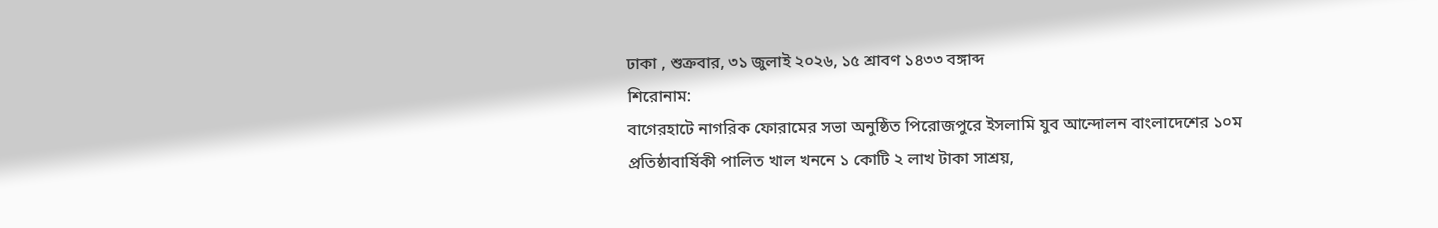ঢাকা , শুক্রবার, ৩১ জুলাই ২০২৬, ১৫ শ্রাবণ ১৪৩৩ বঙ্গাব্দ
শিরোনাম:
বাগেরহাটে নাগরিক ফোরামের সভা অনুষ্ঠিত পিরোজপুরে ইসলামি যুব আন্দোলন বাংলাদেশের ১০ম প্রতিষ্ঠাবার্ষিকী পালিত খাল খননে ১ কোটি ২ লাখ টাকা সাশ্রয়,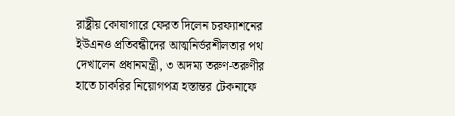রাষ্ট্রীয় কোষাগারে ফেরত দিলেন চরফ্যাশনের ইউএনও প্রতিবন্ধীদের আত্মনির্ভরশীলতার পথ দেখালেন প্রধানমন্ত্রী, ৩ অদম্য তরুণ-তরুণীর হাতে চাকরির নিয়োগপত্র হস্তান্তর টেকনাফে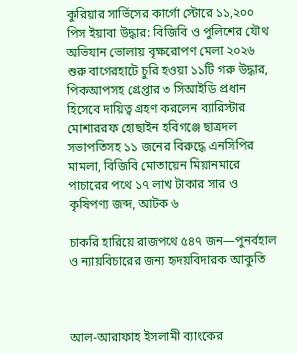কুরিয়ার সার্ভিসের কার্গো স্টোরে ১১,২০০ পিস ইয়াবা উদ্ধার: বিজিবি ও পুলিশের যৌথ অভিযান ভোলায় বৃক্ষরোপণ মেলা ২০২৬ শুরু বাগেরহাটে চুরি হওয়া ১১টি গরু উদ্ধার, পিকআপসহ গ্রেপ্তার ৩ সিআইডি প্রধান হিসেবে দায়িত্ব গ্রহণ করলেন ব্যারিস্টার মোশাররফ হোছাইন হবিগঞ্জে ছাত্রদল সভাপতিসহ ১১ জনের বিরুদ্ধে এনসিপির মামলা, বিজিবি মোতায়েন মিয়ানমারে পাচারের পথে ১৭ লাখ টাকার সার ও কৃষিপণ্য জব্দ, আটক ৬

চাকরি হারিয়ে রাজপথে ৫৪৭ জন—পুনর্বহাল ও ন্যায়বিচারের জন্য হৃদয়বিদারক আকুতি



আল‑আরাফাহ ইসলামী ব্যাংকের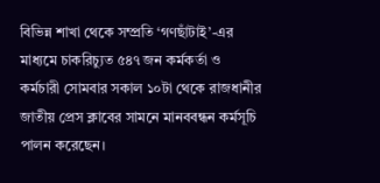বিভিন্ন শাখা থেকে সম্প্রতি ‘গণছাঁটাই’-এর মাধ্যমে চাকরিচ্যুত ৫৪৭ জন কর্মকর্তা ও কর্মচারী সোমবার সকাল ১০টা থেকে রাজধানীর জাতীয় প্রেস ক্লাবের সামনে মানববন্ধন কর্মসূচি পালন করেছেন।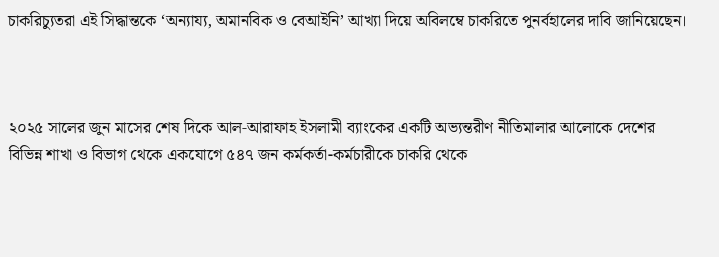চাকরিচ্যুতরা এই সিদ্ধান্তকে ‘অন্যায্য, অমানবিক ও বেআইনি’ আখ্যা দিয়ে অবিলম্বে চাকরিতে পুনর্বহালের দাবি জানিয়েছেন।



২০২৫ সালের জুন মাসের শেষ দিকে আল‑আরাফাহ ইসলামী ব্যাংকের একটি অভ্যন্তরীণ নীতিমালার আলোকে দেশের বিভিন্ন শাখা ও বিভাগ থেকে একযোগে ৫৪৭ জন কর্মকর্তা-কর্মচারীকে চাকরি থেকে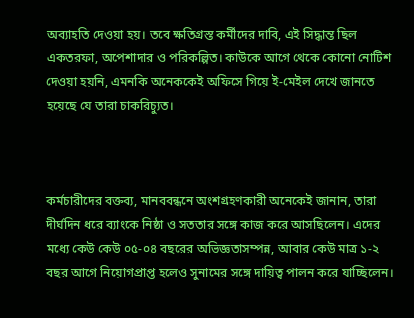অব্যাহতি দেওয়া হয়। তবে ক্ষতিগ্রস্ত কর্মীদের দাবি, এই সিদ্ধান্ত ছিল একতরফা, অপেশাদার ও পরিকল্পিত। কাউকে আগে থেকে কোনো নোটিশ দেওয়া হয়নি, এমনকি অনেককেই অফিসে গিয়ে ই-মেইল দেখে জানতে হয়েছে যে তারা চাকরিচ্যুত।



কর্মচারীদের বক্তব্য, মানববন্ধনে অংশগ্রহণকারী অনেকেই জানান, তারা দীর্ঘদিন ধরে ব্যাংকে নিষ্ঠা ও সততার সঙ্গে কাজ করে আসছিলেন। এদের মধ্যে কেউ কেউ ০৫-০৪ বছরের অভিজ্ঞতাসম্পন্ন, আবার কেউ মাত্র ১-২ বছর আগে নিয়োগপ্রাপ্ত হলেও সুনামের সঙ্গে দায়িত্ব পালন করে যাচ্ছিলেন।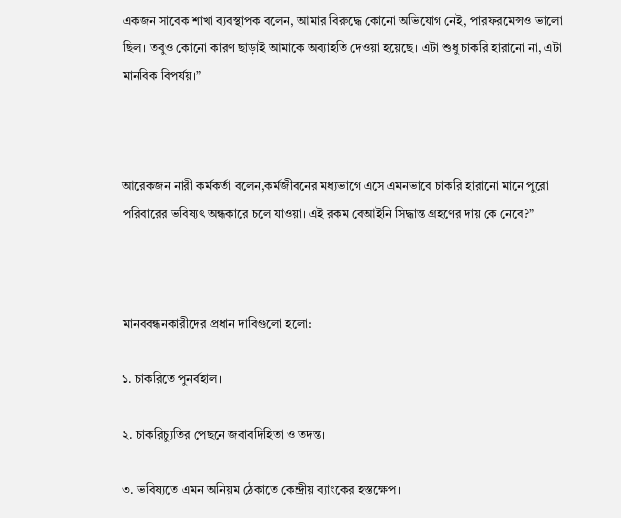একজন সাবেক শাখা ব্যবস্থাপক বলেন, আমার বিরুদ্ধে কোনো অভিযোগ নেই, পারফরমেন্সও ভালো ছিল। তবুও কোনো কারণ ছাড়াই আমাকে অব্যাহতি দেওয়া হয়েছে। এটা শুধু চাকরি হারানো না, এটা মানবিক বিপর্যয়।”



আরেকজন নারী কর্মকর্তা বলেন,কর্মজীবনের মধ্যভাগে এসে এমনভাবে চাকরি হারানো মানে পুরো পরিবারের ভবিষ্যৎ অন্ধকারে চলে যাওয়া। এই রকম বেআইনি সিদ্ধান্ত গ্রহণের দায় কে নেবে?”



মানববন্ধনকারীদের প্রধান দাবিগুলো হলো:

১. চাকরিতে পুনর্বহাল।

২. চাকরিচ্যুতির পেছনে জবাবদিহিতা ও তদন্ত।

৩. ভবিষ্যতে এমন অনিয়ম ঠেকাতে কেন্দ্রীয় ব্যাংকের হস্তক্ষেপ।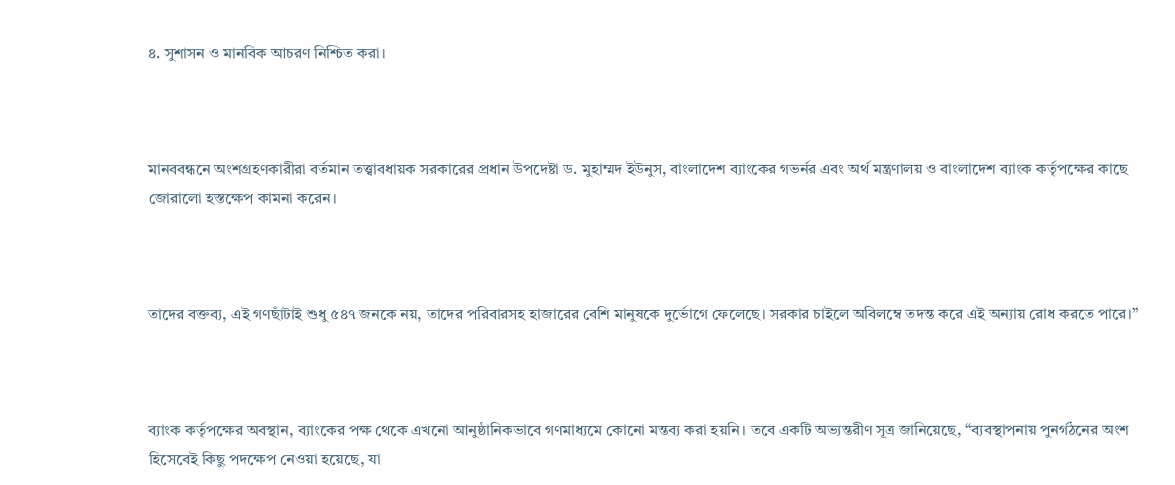৪. সুশাসন ও মানবিক আচরণ নিশ্চিত করা।



মানববন্ধনে অংশগ্রহণকারীরা বর্তমান তত্ত্বাবধায়ক সরকারের প্রধান উপদেষ্টা ড. মুহাম্মদ ইউনুস, বাংলাদেশ ব্যাংকের গভর্নর এবং অর্থ মন্ত্রণালয় ও বাংলাদেশ ব্যাংক কর্তৃপক্ষের কাছে জোরালো হস্তক্ষেপ কামনা করেন।



তাদের বক্তব্য, এই গণছাঁটাই শুধু ৫৪৭ জনকে নয়, তাদের পরিবারসহ হাজারের বেশি মানুষকে দুর্ভোগে ফেলেছে। সরকার চাইলে অবিলম্বে তদন্ত করে এই অন্যায় রোধ করতে পারে।”



ব্যাংক কর্তৃপক্ষের অবস্থান, ব্যাংকের পক্ষ থেকে এখনো আনুষ্ঠানিকভাবে গণমাধ্যমে কোনো মন্তব্য করা হয়নি। তবে একটি অভ্যন্তরীণ সূত্র জানিয়েছে, “ব্যবস্থাপনায় পুনর্গঠনের অংশ হিসেবেই কিছু পদক্ষেপ নেওয়া হয়েছে, যা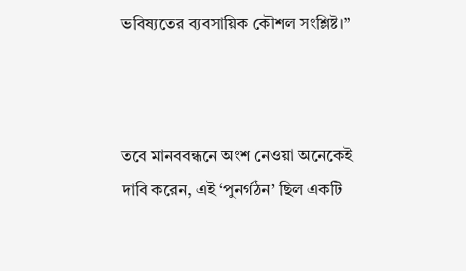ভবিষ্যতের ব্যবসায়িক কৌশল সংশ্লিষ্ট।”



তবে মানববন্ধনে অংশ নেওয়া অনেকেই দাবি করেন, এই ‘পুনর্গঠন’ ছিল একটি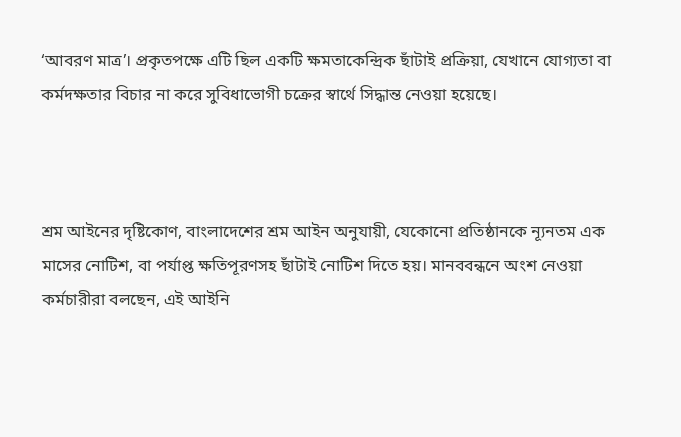‘আবরণ মাত্র’। প্রকৃতপক্ষে এটি ছিল একটি ক্ষমতাকেন্দ্রিক ছাঁটাই প্রক্রিয়া, যেখানে যোগ্যতা বা কর্মদক্ষতার বিচার না করে সুবিধাভোগী চক্রের স্বার্থে সিদ্ধান্ত নেওয়া হয়েছে।



শ্রম আইনের দৃষ্টিকোণ, বাংলাদেশের শ্রম আইন অনুযায়ী, যেকোনো প্রতিষ্ঠানকে ন্যূনতম এক মাসের নোটিশ, বা পর্যাপ্ত ক্ষতিপূরণসহ ছাঁটাই নোটিশ দিতে হয়। মানববন্ধনে অংশ নেওয়া কর্মচারীরা বলছেন, এই আইনি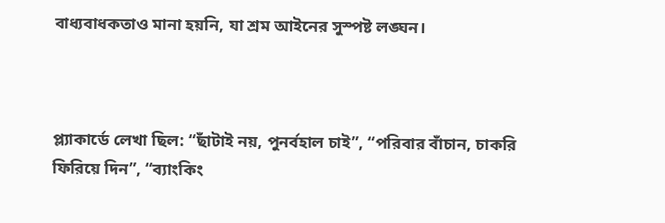বাধ্যবাধকতাও মানা হয়নি, যা শ্রম আইনের সুস্পষ্ট লঙ্ঘন।



প্ল্যাকার্ডে লেখা ছিল: “ছাঁটাই নয়, পুনর্বহাল চাই”, “পরিবার বাঁচান, চাকরি ফিরিয়ে দিন”, “ব্যাংকিং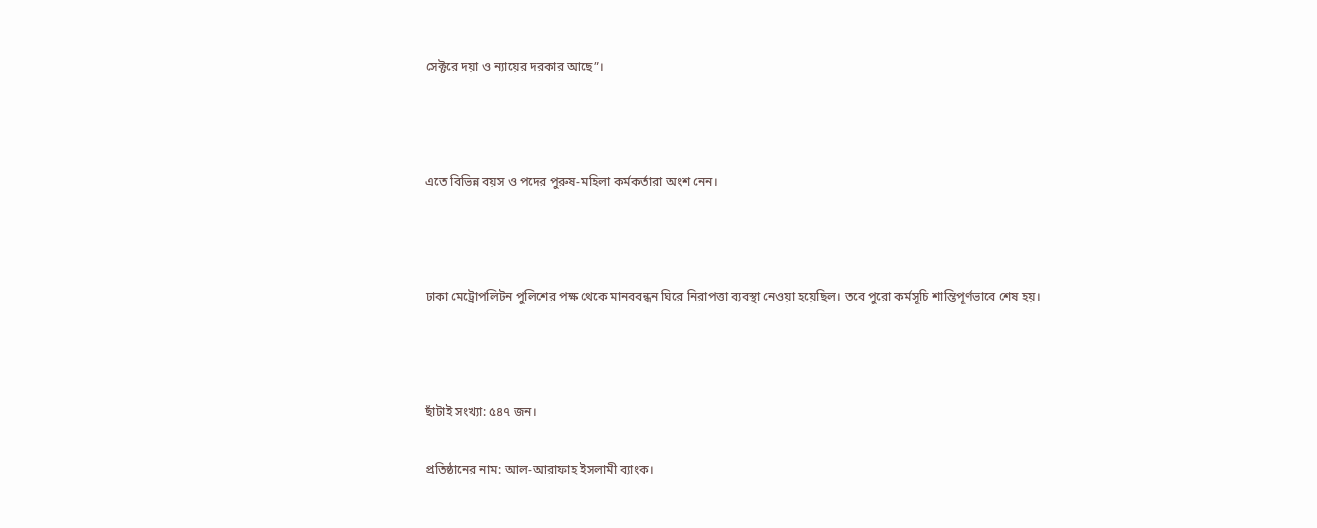সেক্টরে দয়া ও ন্যায়ের দরকার আছে”।



এতে বিভিন্ন বয়স ও পদের পুরুষ-মহিলা কর্মকর্তারা অংশ নেন।



ঢাকা মেট্রোপলিটন পুলিশের পক্ষ থেকে মানববন্ধন ঘিরে নিরাপত্তা ব্যবস্থা নেওয়া হয়েছিল। তবে পুরো কর্মসূচি শান্তিপূর্ণভাবে শেষ হয়।



ছাঁটাই সংখ্যা: ৫৪৭ জন।

প্রতিষ্ঠানের নাম: আল‑আরাফাহ ইসলামী ব্যাংক।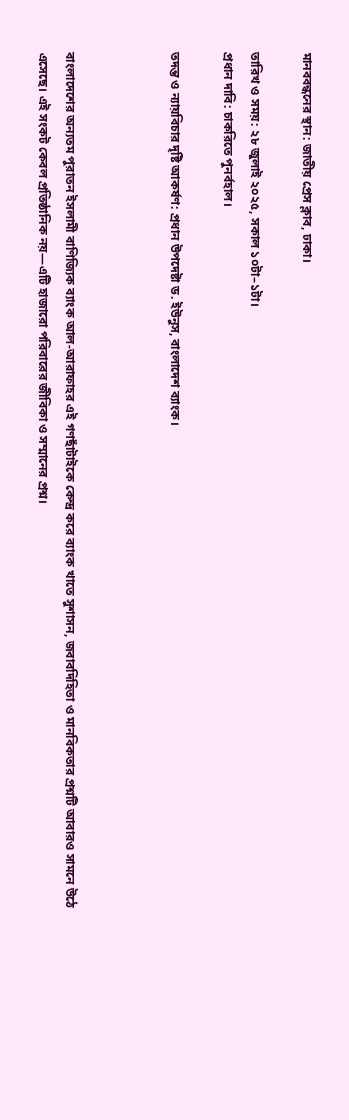মানববন্ধনের স্থান: জাতীয় প্রেস ক্লাব, ঢাকা।

তারিখ ও সময়: ২৮ জুলাই ২০২৫, সকাল ১০টা–১টা।
প্রধান দাবি: চাকরিতে পুনর্বহাল।

তদন্ত ও ন্যায়বিচার দৃষ্টি আকর্ষণ: প্রধান উপদেষ্টা ড. ইউনুস, বাংলাদেশ ব্যাংক।



বাংলাদেশের অন্যতম পুরাতন ইসলামী বাণিজ্যিক ব্যাংক আল‑আরাফাহর এই গণছাঁটাইকে কেন্দ্র করে ব্যাংক খাতে সুশাসন, জবাবদিহিতা ও মানবিকতার প্রশ্নটি আবারও সামনে উঠে এসেছে। এই সংকট কেবল প্রতিষ্ঠানিক নয়—এটি হাজারো পরিবারের জীবিকা ও সম্মানের প্রশ্ন।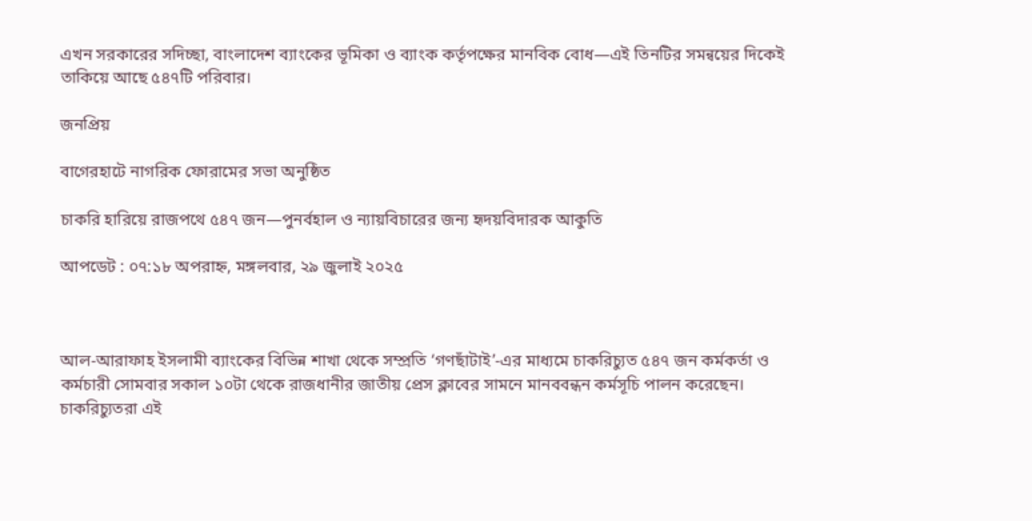এখন সরকারের সদিচ্ছা, বাংলাদেশ ব্যাংকের ভূমিকা ও ব্যাংক কর্তৃপক্ষের মানবিক বোধ—এই তিনটির সমন্বয়ের দিকেই তাকিয়ে আছে ৫৪৭টি পরিবার।

জনপ্রিয়

বাগেরহাটে নাগরিক ফোরামের সভা অনুষ্ঠিত

চাকরি হারিয়ে রাজপথে ৫৪৭ জন—পুনর্বহাল ও ন্যায়বিচারের জন্য হৃদয়বিদারক আকুতি

আপডেট : ০৭:১৮ অপরাহ্ন, মঙ্গলবার, ২৯ জুলাই ২০২৫



আল‑আরাফাহ ইসলামী ব্যাংকের বিভিন্ন শাখা থেকে সম্প্রতি ‘গণছাঁটাই’-এর মাধ্যমে চাকরিচ্যুত ৫৪৭ জন কর্মকর্তা ও কর্মচারী সোমবার সকাল ১০টা থেকে রাজধানীর জাতীয় প্রেস ক্লাবের সামনে মানববন্ধন কর্মসূচি পালন করেছেন। চাকরিচ্যুতরা এই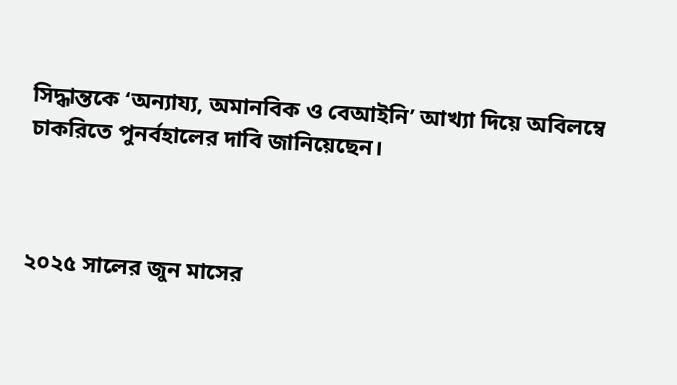সিদ্ধান্তকে ‘অন্যায্য, অমানবিক ও বেআইনি’ আখ্যা দিয়ে অবিলম্বে চাকরিতে পুনর্বহালের দাবি জানিয়েছেন।



২০২৫ সালের জুন মাসের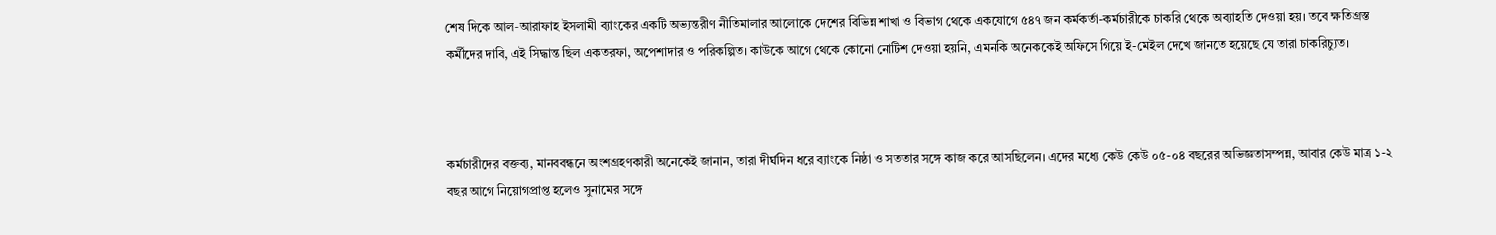শেষ দিকে আল‑আরাফাহ ইসলামী ব্যাংকের একটি অভ্যন্তরীণ নীতিমালার আলোকে দেশের বিভিন্ন শাখা ও বিভাগ থেকে একযোগে ৫৪৭ জন কর্মকর্তা-কর্মচারীকে চাকরি থেকে অব্যাহতি দেওয়া হয়। তবে ক্ষতিগ্রস্ত কর্মীদের দাবি, এই সিদ্ধান্ত ছিল একতরফা, অপেশাদার ও পরিকল্পিত। কাউকে আগে থেকে কোনো নোটিশ দেওয়া হয়নি, এমনকি অনেককেই অফিসে গিয়ে ই-মেইল দেখে জানতে হয়েছে যে তারা চাকরিচ্যুত।



কর্মচারীদের বক্তব্য, মানববন্ধনে অংশগ্রহণকারী অনেকেই জানান, তারা দীর্ঘদিন ধরে ব্যাংকে নিষ্ঠা ও সততার সঙ্গে কাজ করে আসছিলেন। এদের মধ্যে কেউ কেউ ০৫-০৪ বছরের অভিজ্ঞতাসম্পন্ন, আবার কেউ মাত্র ১-২ বছর আগে নিয়োগপ্রাপ্ত হলেও সুনামের সঙ্গে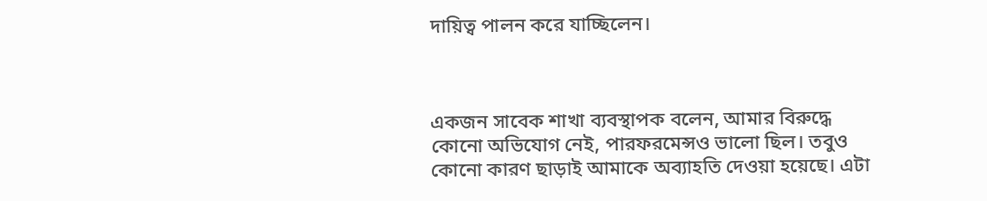দায়িত্ব পালন করে যাচ্ছিলেন।



একজন সাবেক শাখা ব্যবস্থাপক বলেন, আমার বিরুদ্ধে কোনো অভিযোগ নেই, পারফরমেন্সও ভালো ছিল। তবুও কোনো কারণ ছাড়াই আমাকে অব্যাহতি দেওয়া হয়েছে। এটা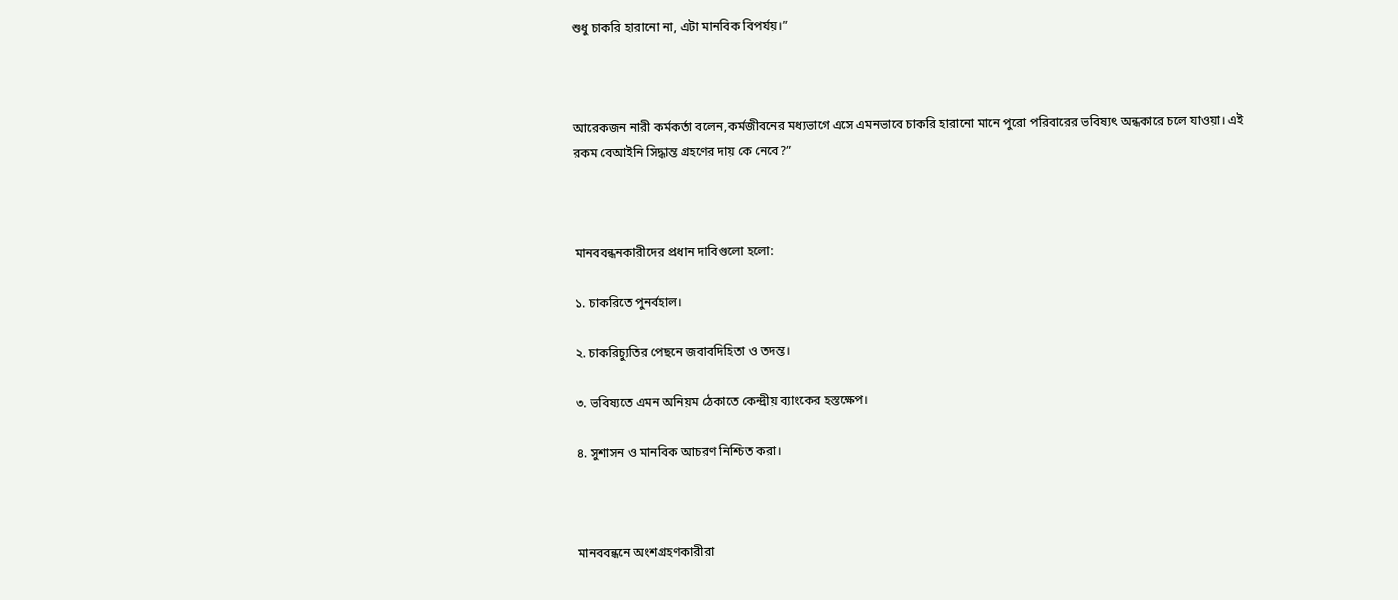শুধু চাকরি হারানো না, এটা মানবিক বিপর্যয়।”



আরেকজন নারী কর্মকর্তা বলেন,কর্মজীবনের মধ্যভাগে এসে এমনভাবে চাকরি হারানো মানে পুরো পরিবারের ভবিষ্যৎ অন্ধকারে চলে যাওয়া। এই রকম বেআইনি সিদ্ধান্ত গ্রহণের দায় কে নেবে?”



মানববন্ধনকারীদের প্রধান দাবিগুলো হলো:

১. চাকরিতে পুনর্বহাল।

২. চাকরিচ্যুতির পেছনে জবাবদিহিতা ও তদন্ত।

৩. ভবিষ্যতে এমন অনিয়ম ঠেকাতে কেন্দ্রীয় ব্যাংকের হস্তক্ষেপ।

৪. সুশাসন ও মানবিক আচরণ নিশ্চিত করা।



মানববন্ধনে অংশগ্রহণকারীরা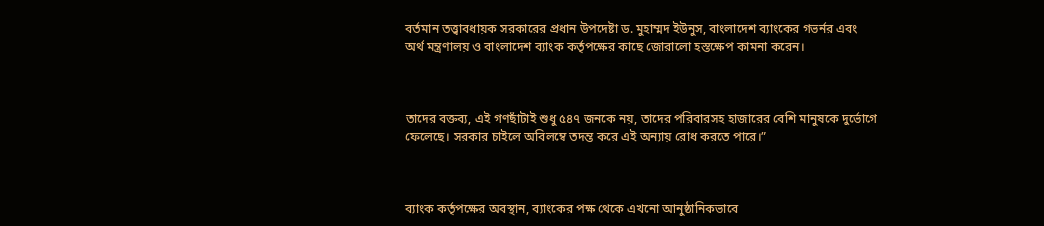বর্তমান তত্ত্বাবধায়ক সরকারের প্রধান উপদেষ্টা ড. মুহাম্মদ ইউনুস, বাংলাদেশ ব্যাংকের গভর্নর এবং অর্থ মন্ত্রণালয় ও বাংলাদেশ ব্যাংক কর্তৃপক্ষের কাছে জোরালো হস্তক্ষেপ কামনা করেন।



তাদের বক্তব্য, এই গণছাঁটাই শুধু ৫৪৭ জনকে নয়, তাদের পরিবারসহ হাজারের বেশি মানুষকে দুর্ভোগে ফেলেছে। সরকার চাইলে অবিলম্বে তদন্ত করে এই অন্যায় রোধ করতে পারে।”



ব্যাংক কর্তৃপক্ষের অবস্থান, ব্যাংকের পক্ষ থেকে এখনো আনুষ্ঠানিকভাবে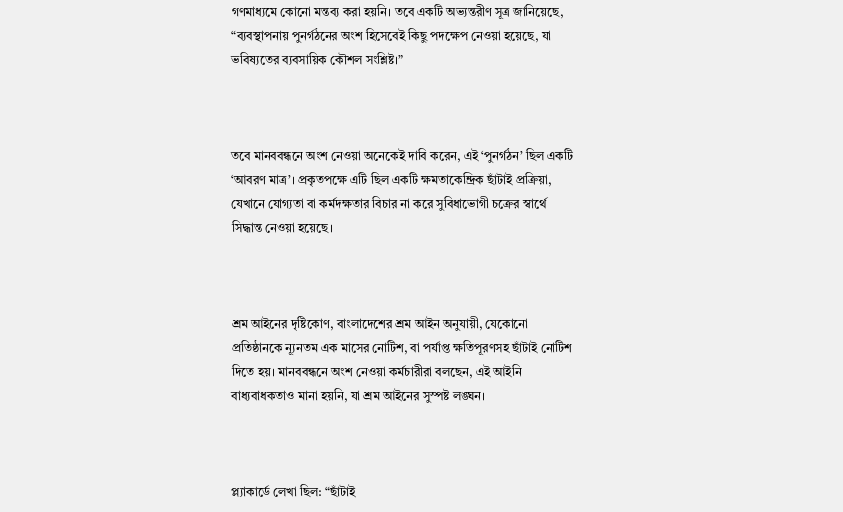গণমাধ্যমে কোনো মন্তব্য করা হয়নি। তবে একটি অভ্যন্তরীণ সূত্র জানিয়েছে, “ব্যবস্থাপনায় পুনর্গঠনের অংশ হিসেবেই কিছু পদক্ষেপ নেওয়া হয়েছে, যা ভবিষ্যতের ব্যবসায়িক কৌশল সংশ্লিষ্ট।”



তবে মানববন্ধনে অংশ নেওয়া অনেকেই দাবি করেন, এই ‘পুনর্গঠন’ ছিল একটি ‘আবরণ মাত্র’। প্রকৃতপক্ষে এটি ছিল একটি ক্ষমতাকেন্দ্রিক ছাঁটাই প্রক্রিয়া, যেখানে যোগ্যতা বা কর্মদক্ষতার বিচার না করে সুবিধাভোগী চক্রের স্বার্থে সিদ্ধান্ত নেওয়া হয়েছে।



শ্রম আইনের দৃষ্টিকোণ, বাংলাদেশের শ্রম আইন অনুযায়ী, যেকোনো প্রতিষ্ঠানকে ন্যূনতম এক মাসের নোটিশ, বা পর্যাপ্ত ক্ষতিপূরণসহ ছাঁটাই নোটিশ দিতে হয়। মানববন্ধনে অংশ নেওয়া কর্মচারীরা বলছেন, এই আইনি বাধ্যবাধকতাও মানা হয়নি, যা শ্রম আইনের সুস্পষ্ট লঙ্ঘন।



প্ল্যাকার্ডে লেখা ছিল: “ছাঁটাই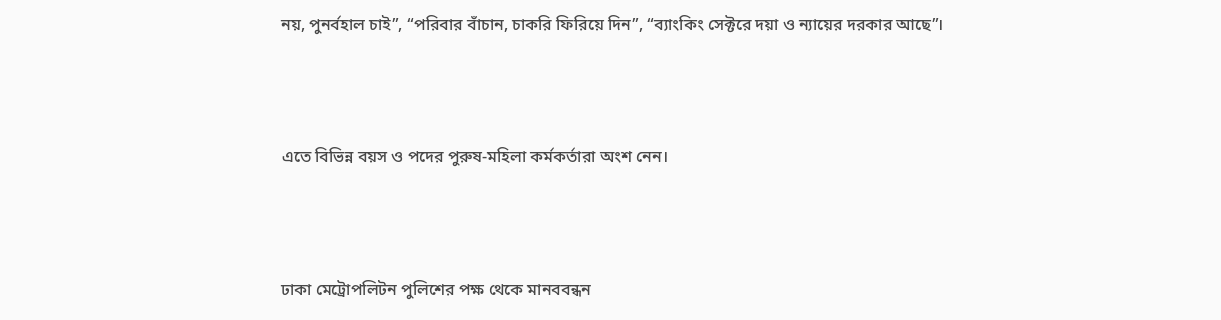নয়, পুনর্বহাল চাই”, “পরিবার বাঁচান, চাকরি ফিরিয়ে দিন”, “ব্যাংকিং সেক্টরে দয়া ও ন্যায়ের দরকার আছে”।



এতে বিভিন্ন বয়স ও পদের পুরুষ-মহিলা কর্মকর্তারা অংশ নেন।



ঢাকা মেট্রোপলিটন পুলিশের পক্ষ থেকে মানববন্ধন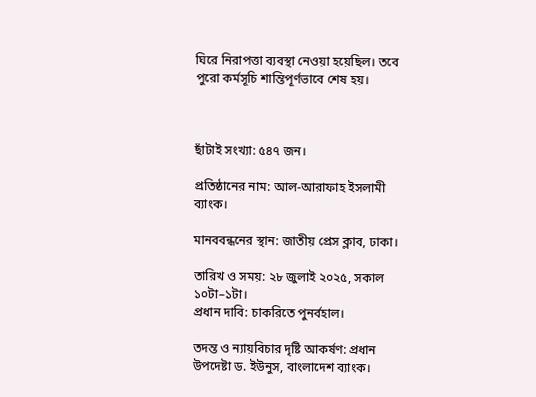ঘিরে নিরাপত্তা ব্যবস্থা নেওয়া হয়েছিল। তবে পুরো কর্মসূচি শান্তিপূর্ণভাবে শেষ হয়।



ছাঁটাই সংখ্যা: ৫৪৭ জন।

প্রতিষ্ঠানের নাম: আল‑আরাফাহ ইসলামী ব্যাংক।

মানববন্ধনের স্থান: জাতীয় প্রেস ক্লাব, ঢাকা।

তারিখ ও সময়: ২৮ জুলাই ২০২৫, সকাল ১০টা–১টা।
প্রধান দাবি: চাকরিতে পুনর্বহাল।

তদন্ত ও ন্যায়বিচার দৃষ্টি আকর্ষণ: প্রধান উপদেষ্টা ড. ইউনুস, বাংলাদেশ ব্যাংক।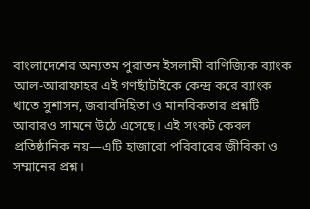বাংলাদেশের অন্যতম পুরাতন ইসলামী বাণিজ্যিক ব্যাংক আল‑আরাফাহর এই গণছাঁটাইকে কেন্দ্র করে ব্যাংক খাতে সুশাসন, জবাবদিহিতা ও মানবিকতার প্রশ্নটি আবারও সামনে উঠে এসেছে। এই সংকট কেবল প্রতিষ্ঠানিক নয়—এটি হাজারো পরিবারের জীবিকা ও সম্মানের প্রশ্ন।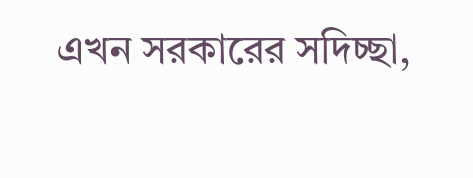এখন সরকারের সদিচ্ছা,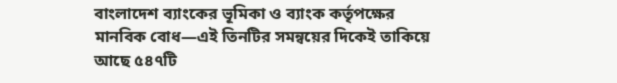বাংলাদেশ ব্যাংকের ভূমিকা ও ব্যাংক কর্তৃপক্ষের মানবিক বোধ—এই তিনটির সমন্বয়ের দিকেই তাকিয়ে আছে ৫৪৭টি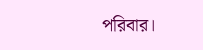পরিবার।